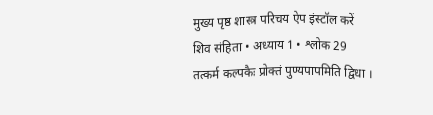मुख्य पृष्ठ शास्त्र परिचय ऐप इंस्टॉल करें
शिव संहिता • अध्याय 1 • श्लोक 29
तत्कर्म कल्पकैः प्रोक्तं पुण्यपापमिति द्विधा ।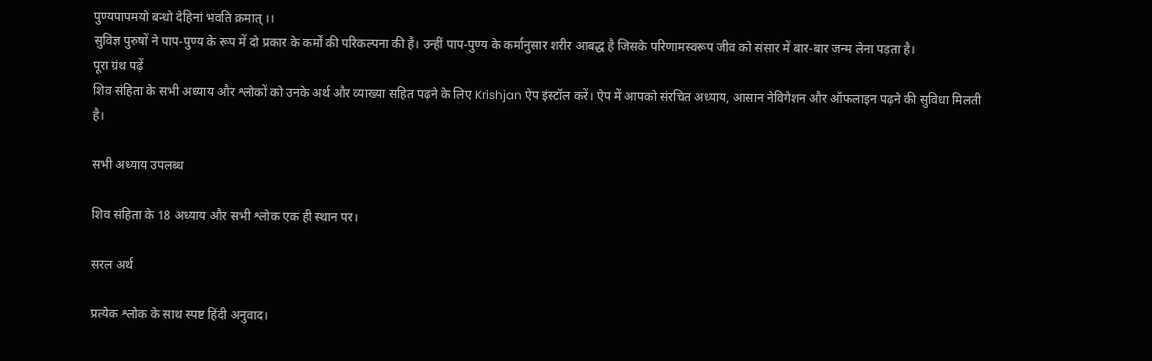पुण्यपापमयो बन्धो देहिनां भवति क्रमात् ।।
सुविज्ञ पुरुषों ने पाप-पुण्य के रूप में दो प्रकार के कर्मों की परिकल्पना की है। उन्हीं पाप-पुण्य के कर्मानुसार शरीर आबद्ध है जिसके परिणामस्वरूप जीव को संसार में बार-बार जन्म लेना पड़ता है।
पूरा ग्रंथ पढ़ें
शिव संहिता के सभी अध्याय और श्लोकों को उनके अर्थ और व्याख्या सहित पढ़ने के लिए Krishjan ऐप इंस्टॉल करें। ऐप में आपको संरचित अध्याय, आसान नेविगेशन और ऑफलाइन पढ़ने की सुविधा मिलती है।

सभी अध्याय उपलब्ध

शिव संहिता के 18 अध्याय और सभी श्लोक एक ही स्थान पर।

सरल अर्थ

प्रत्येक श्लोक के साथ स्पष्ट हिंदी अनुवाद।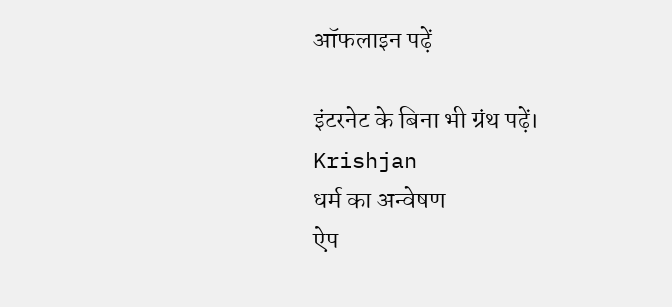ऑफलाइन पढ़ें

इंटरनेट के बिना भी ग्रंथ पढ़ें।
Krishjan
धर्म का अन्वेषण
ऐप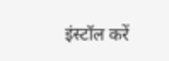इंस्टॉल करें